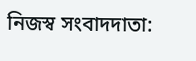নিজস্ব সংবাদদাতা: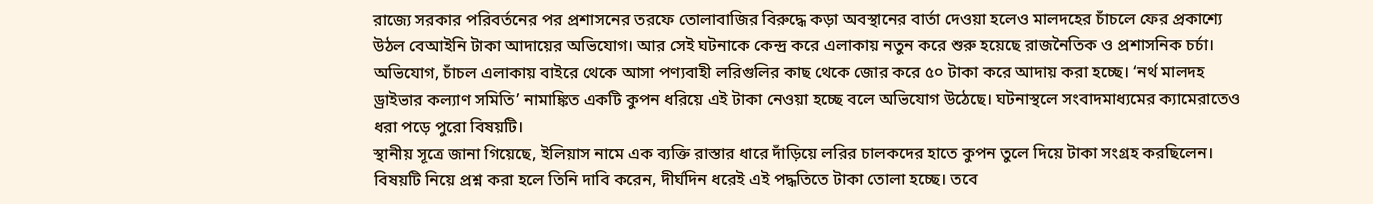রাজ্যে সরকার পরিবর্তনের পর প্রশাসনের তরফে তোলাবাজির বিরুদ্ধে কড়া অবস্থানের বার্তা দেওয়া হলেও মালদহের চাঁচলে ফের প্রকাশ্যে উঠল বেআইনি টাকা আদায়ের অভিযোগ। আর সেই ঘটনাকে কেন্দ্র করে এলাকায় নতুন করে শুরু হয়েছে রাজনৈতিক ও প্রশাসনিক চর্চা।
অভিযোগ, চাঁচল এলাকায় বাইরে থেকে আসা পণ্যবাহী লরিগুলির কাছ থেকে জোর করে ৫০ টাকা করে আদায় করা হচ্ছে। ‘নর্থ মালদহ ড্রাইভার কল্যাণ সমিতি’ নামাঙ্কিত একটি কুপন ধরিয়ে এই টাকা নেওয়া হচ্ছে বলে অভিযোগ উঠেছে। ঘটনাস্থলে সংবাদমাধ্যমের ক্যামেরাতেও ধরা পড়ে পুরো বিষয়টি।
স্থানীয় সূত্রে জানা গিয়েছে, ইলিয়াস নামে এক ব্যক্তি রাস্তার ধারে দাঁড়িয়ে লরির চালকদের হাতে কুপন তুলে দিয়ে টাকা সংগ্রহ করছিলেন। বিষয়টি নিয়ে প্রশ্ন করা হলে তিনি দাবি করেন, দীর্ঘদিন ধরেই এই পদ্ধতিতে টাকা তোলা হচ্ছে। তবে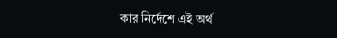কার নির্দেশে এই অর্থ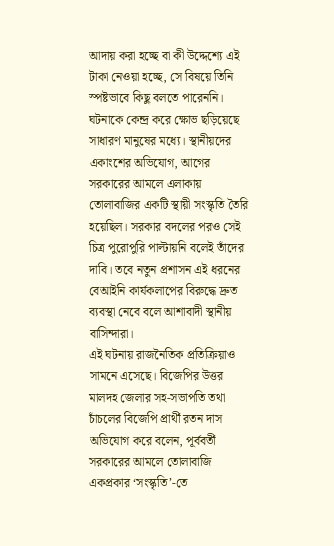আদায় করা হচ্ছে বা কী উদ্দেশ্যে এই টাকা নেওয়া হচ্ছে, সে বিষয়ে তিনি স্পষ্টভাবে কিছু বলতে পারেননি।
ঘটনাকে কেন্দ্র করে ক্ষোভ ছড়িয়েছে সাধারণ মানুষের মধ্যে। স্থানীয়দের একাংশের অভিযোগ, আগের সরকারের আমলে এলাকায় তোলাবাজির একটি স্থায়ী সংস্কৃতি তৈরি হয়েছিল। সরকার বদলের পরও সেই চিত্র পুরোপুরি পাল্টায়নি বলেই তাঁদের দাবি। তবে নতুন প্রশাসন এই ধরনের বেআইনি কার্যকলাপের বিরুদ্ধে দ্রুত ব্যবস্থা নেবে বলে আশাবাদী স্থানীয় বাসিন্দারা।
এই ঘটনায় রাজনৈতিক প্রতিক্রিয়াও সামনে এসেছে। বিজেপির উত্তর মালদহ জেলার সহ-সভাপতি তথা চাঁচলের বিজেপি প্রার্থী রতন দাস অভিযোগ করে বলেন, পূর্ববর্তী সরকারের আমলে তোলাবাজি একপ্রকার ‘সংস্কৃতি’-তে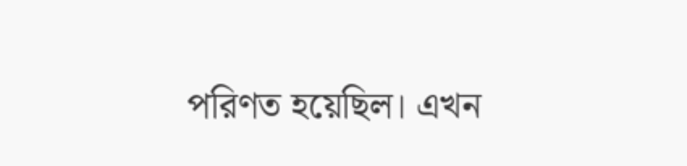পরিণত হয়েছিল। এখন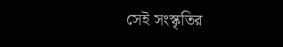সেই সংস্কৃতির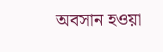অবসান হওয়া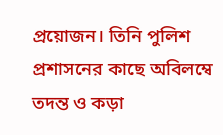প্রয়োজন। তিনি পুলিশ প্রশাসনের কাছে অবিলম্বে তদন্ত ও কড়া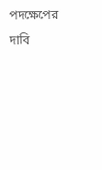পদক্ষেপের দাবি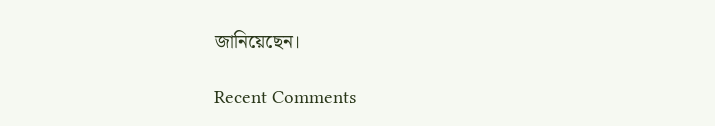জানিয়েছেন।

Recent Comments